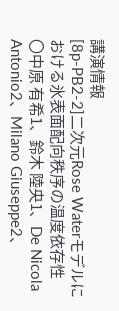講演情報
[8p-PB2-2]二次元Rose Waterモデルにおける氷表面配向秩序の温度依存性
〇中原 有希1、鈴木 陸央1、De Nicola Antonio2、Milano Giuseppe2、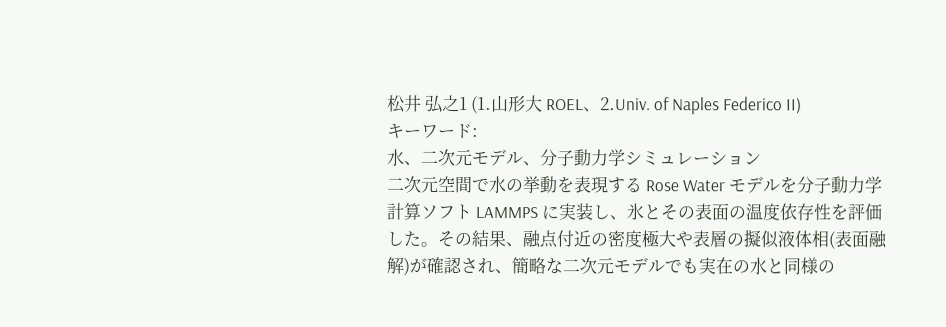松井 弘之1 (1.山形大 ROEL、2.Univ. of Naples Federico II)
キーワード:
水、二次元モデル、分子動力学シミュレーション
二次元空間で水の挙動を表現する Rose Water モデルを分子動力学計算ソフト LAMMPS に実装し、氷とその表面の温度依存性を評価した。その結果、融点付近の密度極大や表層の擬似液体相(表面融解)が確認され、簡略な二次元モデルでも実在の水と同様の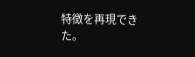特徴を再現できた。